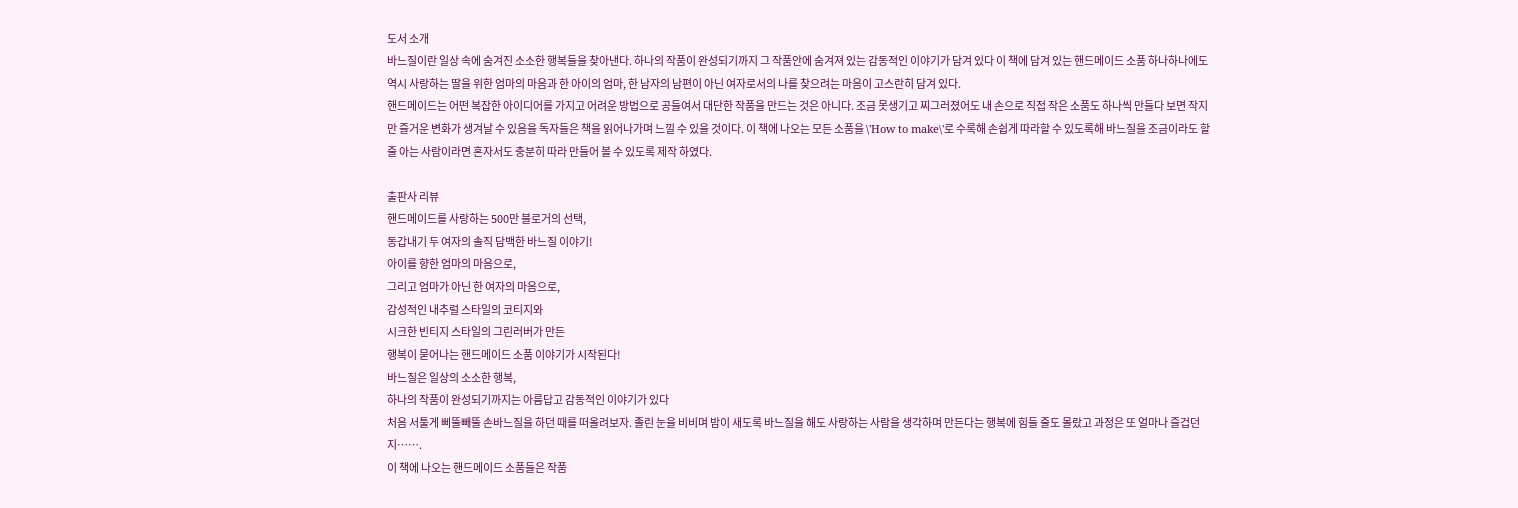도서 소개
바느질이란 일상 속에 숨겨진 소소한 행복들을 찾아낸다. 하나의 작품이 완성되기까지 그 작품안에 숨겨져 있는 감동적인 이야기가 담겨 있다 이 책에 담겨 있는 핸드메이드 소품 하나하나에도 역시 사랑하는 딸을 위한 엄마의 마음과 한 아이의 엄마, 한 남자의 남편이 아닌 여자로서의 나를 찾으려는 마음이 고스란히 담겨 있다.
핸드메이드는 어떤 복잡한 아이디어를 가지고 어려운 방법으로 공들여서 대단한 작품을 만드는 것은 아니다. 조금 못생기고 찌그러졌어도 내 손으로 직접 작은 소품도 하나씩 만들다 보면 작지만 즐거운 변화가 생겨날 수 있음을 독자들은 책을 읽어나가며 느낄 수 있을 것이다. 이 책에 나오는 모든 소품을 \'How to make\'로 수록해 손쉽게 따라할 수 있도록해 바느질을 조금이라도 할 줄 아는 사람이라면 혼자서도 충분히 따라 만들어 볼 수 있도록 제작 하였다.

출판사 리뷰
핸드메이드를 사랑하는 500만 블로거의 선택,
동갑내기 두 여자의 솔직 담백한 바느질 이야기!
아이를 향한 엄마의 마음으로,
그리고 엄마가 아닌 한 여자의 마음으로,
감성적인 내추럴 스타일의 코티지와
시크한 빈티지 스타일의 그린러버가 만든
행복이 묻어나는 핸드메이드 소품 이야기가 시작된다!
바느질은 일상의 소소한 행복,
하나의 작품이 완성되기까지는 아름답고 감동적인 이야기가 있다
처음 서툴게 삐뚤빼뚤 손바느질을 하던 때를 떠올려보자. 졸린 눈을 비비며 밤이 새도록 바느질을 해도 사랑하는 사람을 생각하며 만든다는 행복에 힘들 줄도 몰랐고 과정은 또 얼마나 즐겁던지…….
이 책에 나오는 핸드메이드 소품들은 작품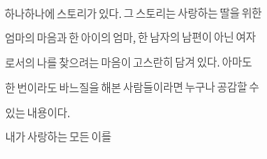하나하나에 스토리가 있다. 그 스토리는 사랑하는 딸을 위한 엄마의 마음과 한 아이의 엄마, 한 남자의 남편이 아닌 여자로서의 나를 찾으려는 마음이 고스란히 담겨 있다. 아마도 한 번이라도 바느질을 해본 사람들이라면 누구나 공감할 수 있는 내용이다.
내가 사랑하는 모든 이를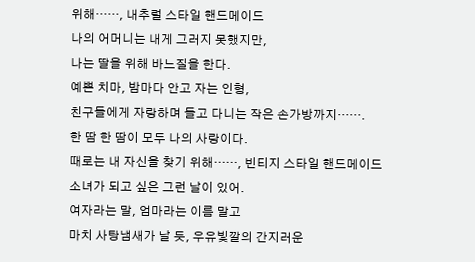위해……, 내추럴 스타일 핸드메이드
나의 어머니는 내게 그러지 못했지만,
나는 딸을 위해 바느질을 한다.
예쁜 치마, 밤마다 안고 자는 인형,
친구들에게 자랑하며 들고 다니는 작은 손가방까지…….
한 땀 한 땀이 모두 나의 사랑이다.
때로는 내 자신을 찾기 위해……, 빈티지 스타일 핸드메이드
소녀가 되고 싶은 그런 날이 있어.
여자라는 말, 엄마라는 이름 말고
마치 사탕냄새가 날 듯, 우유빛깔의 간지러운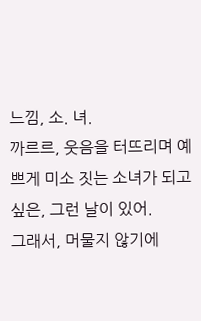느낌, 소. 녀.
까르르, 웃음을 터뜨리며 예쁘게 미소 짓는 소녀가 되고 싶은, 그런 날이 있어.
그래서, 머물지 않기에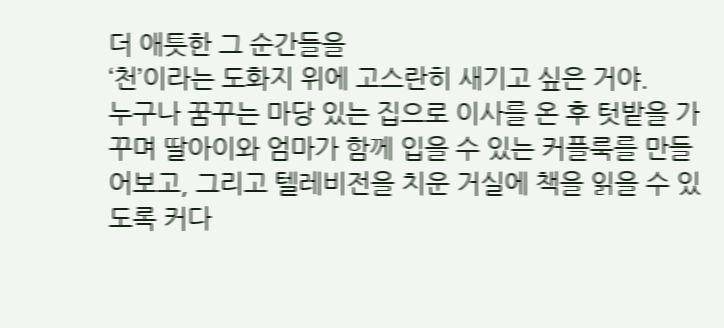더 애틋한 그 순간들을
‘천’이라는 도화지 위에 고스란히 새기고 싶은 거야.
누구나 꿈꾸는 마당 있는 집으로 이사를 온 후 텃밭을 가꾸며 딸아이와 엄마가 함께 입을 수 있는 커플룩를 만들어보고, 그리고 텔레비전을 치운 거실에 책을 읽을 수 있도록 커다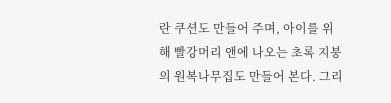란 쿠션도 만들어 주며, 아이를 위해 빨강머리 앤에 나오는 초록 지붕의 원복나무집도 만들어 본다. 그리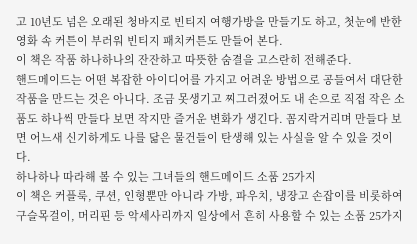고 10년도 넘은 오래된 청바지로 빈티지 여행가방을 만들기도 하고, 첫눈에 반한 영화 속 커튼이 부러워 빈티지 패치커튼도 만들어 본다.
이 책은 작품 하나하나의 잔잔하고 따뜻한 숨결을 고스란히 전해준다.
핸드메이드는 어떤 복잡한 아이디어를 가지고 어려운 방법으로 공들여서 대단한 작품을 만드는 것은 아니다. 조금 못생기고 찌그러졌어도 내 손으로 직접 작은 소품도 하나씩 만들다 보면 작지만 즐거운 변화가 생긴다. 꼼지락거리며 만들다 보면 어느새 신기하게도 나를 닮은 물건들이 탄생해 있는 사실을 알 수 있을 것이다.
하나하나 따라해 볼 수 있는 그녀들의 핸드메이드 소품 25가지
이 책은 커플룩, 쿠션, 인형뿐만 아니라 가방, 파우치, 냉장고 손잡이를 비롯하여 구슬목걸이, 머리핀 등 악세사리까지 일상에서 흔히 사용할 수 있는 소품 25가지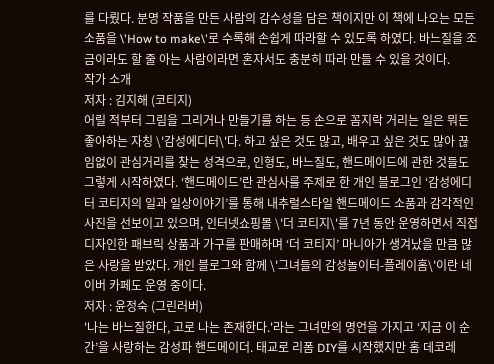를 다뤘다. 분명 작품을 만든 사람의 감수성을 담은 책이지만 이 책에 나오는 모든 소품을 \'How to make\'로 수록해 손쉽게 따라할 수 있도록 하였다. 바느질을 조금이라도 할 줄 아는 사람이라면 혼자서도 충분히 따라 만들 수 있을 것이다.
작가 소개
저자 : 김지해 (코티지)
어릴 적부터 그림을 그리거나 만들기를 하는 등 손으로 꼼지락 거리는 일은 뭐든 좋아하는 자칭 \'감성에디터\'다. 하고 싶은 것도 많고, 배우고 싶은 것도 많아 끊임없이 관심거리를 찾는 성격으로, 인형도, 바느질도, 핸드메이드에 관한 것들도 그렇게 시작하였다. ‘핸드메이드’란 관심사를 주제로 한 개인 블로그인 ‘감성에디터 코티지의 일과 일상이야기’를 통해 내추럴스타일 핸드메이드 소품과 감각적인 사진을 선보이고 있으며, 인터넷쇼핑몰 \'더 코티지\'를 7년 동안 운영하면서 직접 디자인한 패브릭 상품과 가구를 판매하며 ‘더 코티지’ 마니아가 생겨났을 만큼 많은 사랑을 받았다. 개인 블로그와 함께 \'그녀들의 감성놀이터-플레이홈\'이란 네이버 카페도 운영 중이다.
저자 : 윤정숙 (그린러버)
'나는 바느질한다, 고로 나는 존재한다.'라는 그녀만의 명언을 가지고 ‘지금 이 순간’을 사랑하는 감성파 핸드메이더. 태교로 리폼 DIY를 시작했지만 홈 데코레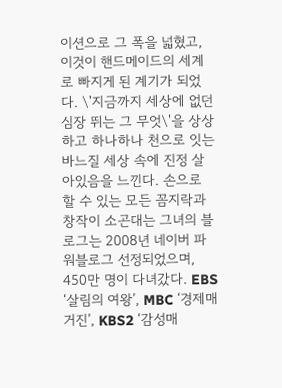이션으로 그 폭을 넓혔고, 이것이 핸드메이드의 세계로 빠지게 된 계기가 되었다. \'지금까지 세상에 없던 심장 뛰는 그 무엇\'을 상상하고 하나하나 천으로 잇는 바느질 세상 속에 진정 살아있음을 느낀다. 손으로 할 수 있는 모든 꼼지락과 창작이 소곤대는 그녀의 블로그는 2008년 네이버 파워블로그 선정되었으며, 450만 명이 다녀갔다. EBS ‘살림의 여왕’, MBC ‘경제매거진’, KBS2 ‘감성매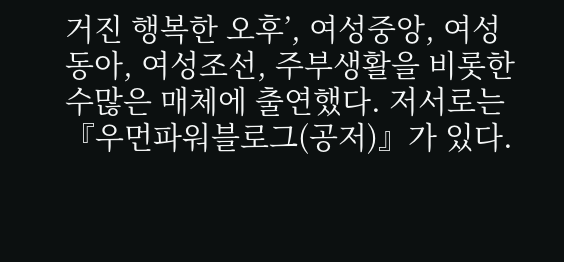거진 행복한 오후’, 여성중앙, 여성동아, 여성조선, 주부생활을 비롯한 수많은 매체에 출연했다. 저서로는 『우먼파워블로그(공저)』가 있다.